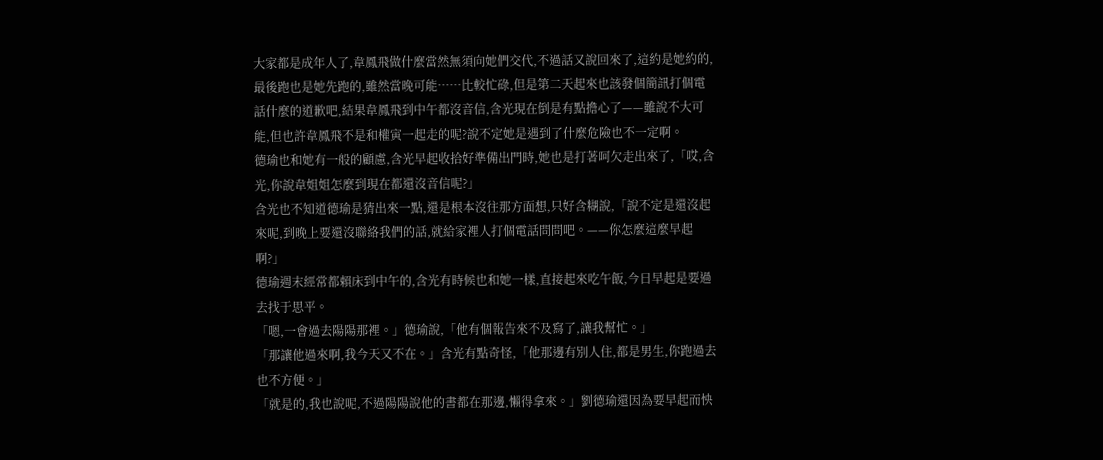大家都是成年人了,韋鳳飛做什麼當然無須向她們交代,不過話又說回來了,這約是她約的,最後跑也是她先跑的,雖然當晚可能……比較忙碌,但是第二天起來也該發個簡訊打個電話什麼的道歉吧,結果韋鳳飛到中午都沒音信,含光現在倒是有點擔心了——雖說不大可能,但也許韋鳳飛不是和權寅一起走的呢?說不定她是遇到了什麼危險也不一定啊。
德瑜也和她有一般的顧慮,含光早起收拾好準備出門時,她也是打著呵欠走出來了,「哎,含光,你說韋姐姐怎麼到現在都還沒音信呢?」
含光也不知道德瑜是猜出來一點,還是根本沒往那方面想,只好含糊說,「說不定是還沒起來呢,到晚上要還沒聯絡我們的話,就給家裡人打個電話問問吧。——你怎麼這麼早起啊?」
德瑜週末經常都賴床到中午的,含光有時候也和她一樣,直接起來吃午飯,今日早起是要過去找于思平。
「嗯,一會過去陽陽那裡。」德瑜說,「他有個報告來不及寫了,讓我幫忙。」
「那讓他過來啊,我今天又不在。」含光有點奇怪,「他那邊有別人住,都是男生,你跑過去也不方便。」
「就是的,我也說呢,不過陽陽說他的書都在那邊,懶得拿來。」劉德瑜還因為要早起而怏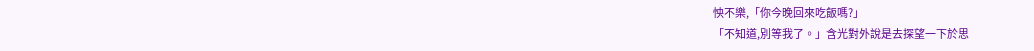怏不樂,「你今晚回來吃飯嗎?」
「不知道,別等我了。」含光對外說是去探望一下於思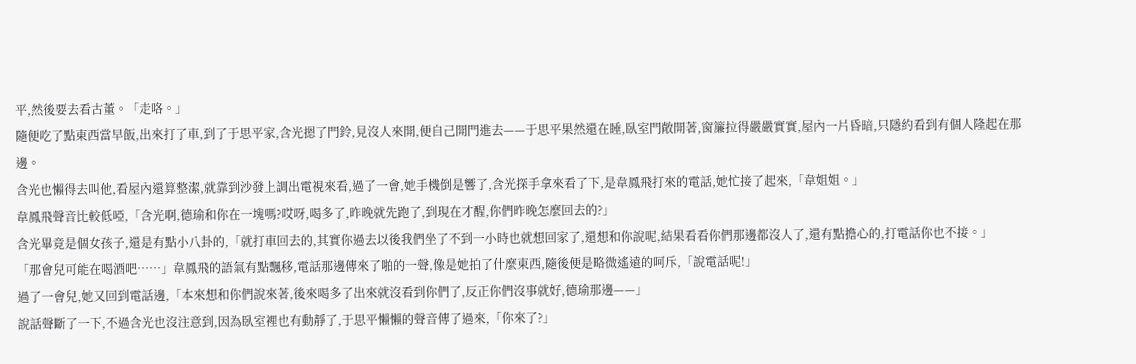平,然後要去看古董。「走咯。」
隨便吃了點東西當早飯,出來打了車,到了于思平家,含光摁了門鈴,見沒人來開,便自己開門進去——于思平果然還在睡,臥室門敞開著,窗簾拉得嚴嚴實實,屋內一片昏暗,只隱約看到有個人隆起在那邊。
含光也懶得去叫他,看屋內還算整潔,就靠到沙發上調出電視來看,過了一會,她手機倒是響了,含光探手拿來看了下,是韋鳳飛打來的電話,她忙接了起來,「韋姐姐。」
韋鳳飛聲音比較低啞,「含光啊,德瑜和你在一塊嗎?哎呀,喝多了,昨晚就先跑了,到現在才醒,你們昨晚怎麼回去的?」
含光畢竟是個女孩子,還是有點小八卦的,「就打車回去的,其實你過去以後我們坐了不到一小時也就想回家了,還想和你說呢,結果看看你們那邊都沒人了,還有點擔心的,打電話你也不接。」
「那會兒可能在喝酒吧……」韋鳳飛的語氣有點飄移,電話那邊傳來了啪的一聲,像是她拍了什麼東西,隨後便是略微遙遠的呵斥,「說電話呢!」
過了一會兒,她又回到電話邊,「本來想和你們說來著,後來喝多了出來就沒看到你們了,反正你們沒事就好,德瑜那邊——」
說話聲斷了一下,不過含光也沒注意到,因為臥室裡也有動靜了,于思平懶懶的聲音傳了過來,「你來了?」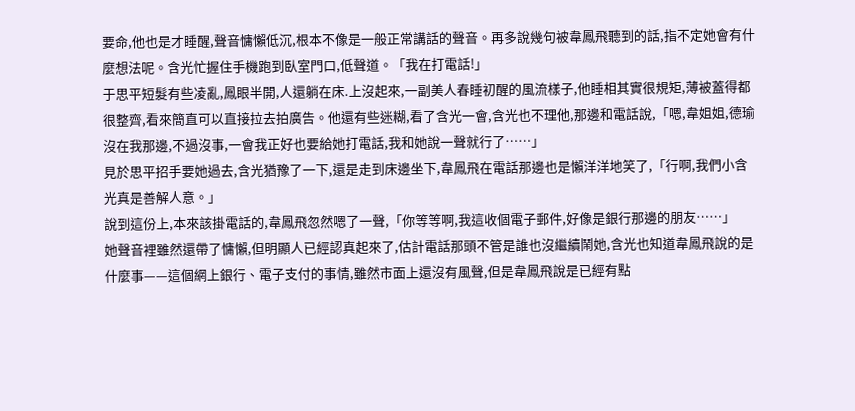要命,他也是才睡醒,聲音慵懶低沉,根本不像是一般正常講話的聲音。再多說幾句被韋鳳飛聽到的話,指不定她會有什麼想法呢。含光忙握住手機跑到臥室門口,低聲道。「我在打電話!」
于思平短髮有些凌亂,鳳眼半開,人還躺在床.上沒起來,一副美人春睡初醒的風流樣子,他睡相其實很規矩,薄被蓋得都很整齊,看來簡直可以直接拉去拍廣告。他還有些迷糊,看了含光一會,含光也不理他,那邊和電話說,「嗯,韋姐姐,德瑜沒在我那邊,不過沒事,一會我正好也要給她打電話,我和她說一聲就行了……」
見於思平招手要她過去,含光猶豫了一下,還是走到床邊坐下,韋鳳飛在電話那邊也是懶洋洋地笑了,「行啊,我們小含光真是善解人意。」
說到這份上,本來該掛電話的,韋鳳飛忽然嗯了一聲,「你等等啊,我這收個電子郵件,好像是銀行那邊的朋友……」
她聲音裡雖然還帶了慵懶,但明顯人已經認真起來了,估計電話那頭不管是誰也沒繼續鬧她,含光也知道韋鳳飛說的是什麼事——這個網上銀行、電子支付的事情,雖然市面上還沒有風聲,但是韋鳳飛說是已經有點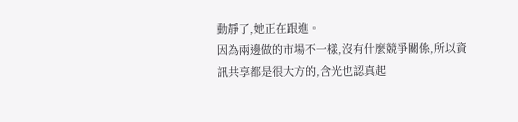動靜了,她正在跟進。
因為兩邊做的市場不一樣,沒有什麼競爭關係,所以資訊共享都是很大方的,含光也認真起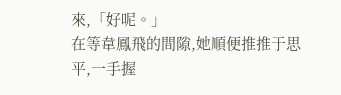來,「好呢。」
在等韋鳳飛的間隙,她順便推推于思平,一手握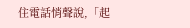住電話悄聲說,「起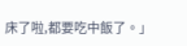床了啦,都要吃中飯了。」